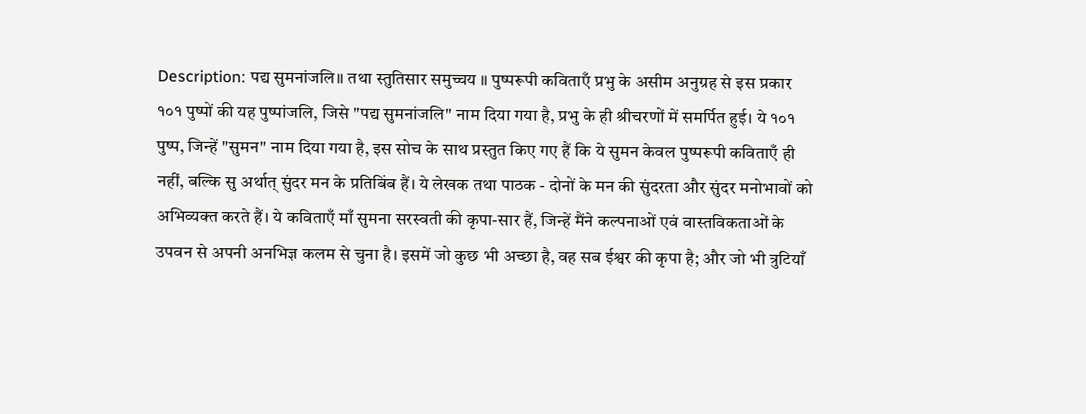Description: पद्य सुमनांजलि॥ तथा स्तुतिसार समुच्चय ॥ पुष्परूपी कविताएँ प्रभु के असीम अनुग्रह से इस प्रकार १०१ पुष्पों की यह पुष्पांजलि, जिसे "पद्य सुमनांजलि" नाम दिया गया है, प्रभु के ही श्रीचरणों में समर्पित हुई। ये १०१ पुष्प, जिन्हें "सुमन" नाम दिया गया है, इस सोच के साथ प्रस्तुत किए गए हैं कि ये सुमन केवल पुष्परूपी कविताएँ ही नहीं, बल्कि सु अर्थात् सुंदर मन के प्रतिबिंब हैं। ये लेखक तथा पाठक - दोनों के मन की सुंदरता और सुंदर मनोभावों को अभिव्यक्त करते हैं। ये कविताएँ माँ सुमना सरस्वती की कृपा-सार हैं, जिन्हें मैंने कल्पनाओं एवं वास्तविकताओं के उपवन से अपनी अनभिज्ञ कलम से चुना है। इसमें जो कुछ भी अच्छा है, वह सब ईश्वर की कृपा है; और जो भी त्रुटियाँ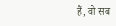हैं, वो सब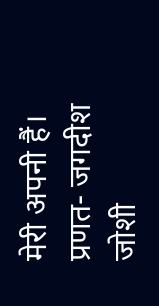मेरी अपनी हैं। प्रणत- जगदीश जोशी